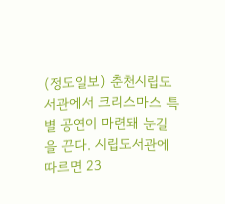(정도일보) 춘천시립도서관에서 크리스마스 특별 공연이 마련돼 눈길을 끈다. 시립도서관에 따르면 23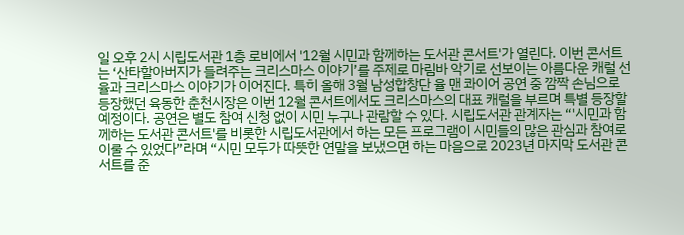일 오후 2시 시립도서관 1층 로비에서 '12월 시민과 함께하는 도서관 콘서트'가 열린다. 이번 콘서트는 ‘산타할아버지가 들려주는 크리스마스 이야기’를 주제로 마림바 악기로 선보이는 아름다운 캐럴 선율과 크리스마스 이야기가 이어진다. 특히 올해 3월 남성합창단 율 맨 콰이어 공연 중 깜짝 손님으로 등장했던 육동한 춘천시장은 이번 12월 콘서트에서도 크리스마스의 대표 캐럴을 부르며 특별 등장할 예정이다. 공연은 별도 참여 신청 없이 시민 누구나 관람할 수 있다. 시립도서관 관계자는 “'시민과 함께하는 도서관 콘서트'를 비롯한 시립도서관에서 하는 모든 프로그램이 시민들의 많은 관심과 참여로 이룰 수 있었다”라며 “시민 모두가 따뜻한 연말을 보냈으면 하는 마음으로 2023년 마지막 도서관 콘서트를 준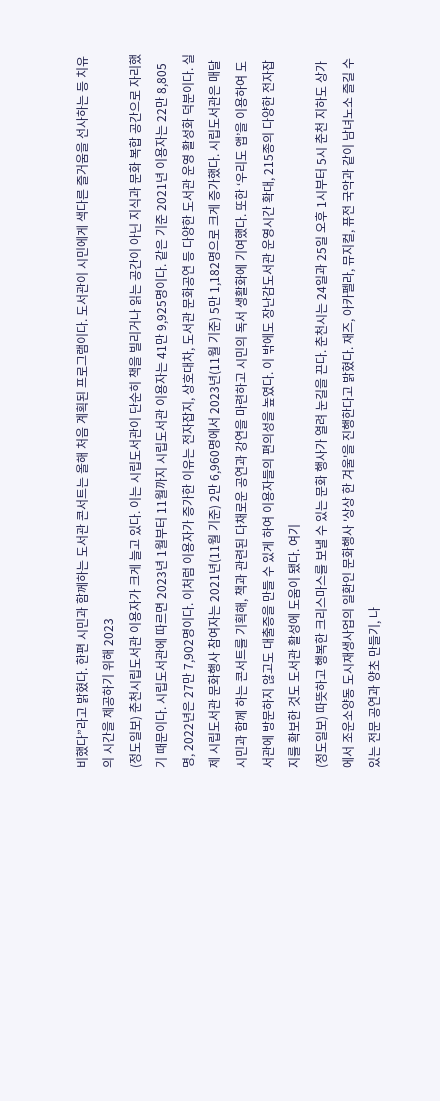비했다”라고 밝혔다. 한편 시민과 함께하는 도서관 콘서트는 올해 처음 계획된 프로그램이다. 도서관이 시민에게 색다른 즐거움을 선사하는 등 치유의 시간을 제공하기 위해 2023
(정도일보) 춘천시립도서관 이용자가 크게 늘고 있다. 이는 시립도서관이 단순히 책을 빌리거나 읽는 공간이 아닌 지식과 문화 복합 공간으로 자리했기 때문이다. 시립도서관에 따르면 2023년 1월부터 11월까지 시립도서관 이용자는 41만 9,925명이다. 같은 기준 2021년 이용자는 22만 8,805명, 2022년은 27만 7,902명이다. 이처럼 이용자가 증가한 이유는 전자잡지, 상호대차, 도서관 문화공연 등 다양한 도서관 운영 활성화 덕분이다. 실제 시립도서관 문화행사 참여자는 2021년(11월 기준) 2만 6,960명에서 2023년(11월 기준) 5만 1,182명으로 크게 증가했다. 시립도서관은 매달 시민과 함께 하는 콘서트를 기획해, 책과 관련된 다채로운 공연과 강연을 마련하고 시민의 독서 생활화에 기여했다. 또한 ‘우리도 앱’을 이용하여 도서관에 방문하지 않고도 대출증을 만들 수 있게 하여 이용자들의 편의성을 높였다. 이 밖에도 장난감도서관 운영시간 확대, 215종의 다양한 전자잡지를 확보한 것도 도서관 활성에 도움이 됐다. 여기
(정도일보) 따뜻하고 행복한 크리스마스를 보낼 수 있는 문화 행사가 열려 눈길을 끈다. 춘천시는 24일과 25일 오후 1시부터 5시 춘천 지하도 상가에서 조운소양동 도시재생사업의 일환인 문화행사 '상상 한 겨울'을 진행한다고 밝혔다. 재즈, 아카펠라, 뮤지컬, 퓨전 국악과 같이 남녀노소 즐길 수 있는 전문 공연과 양초 만들기, 나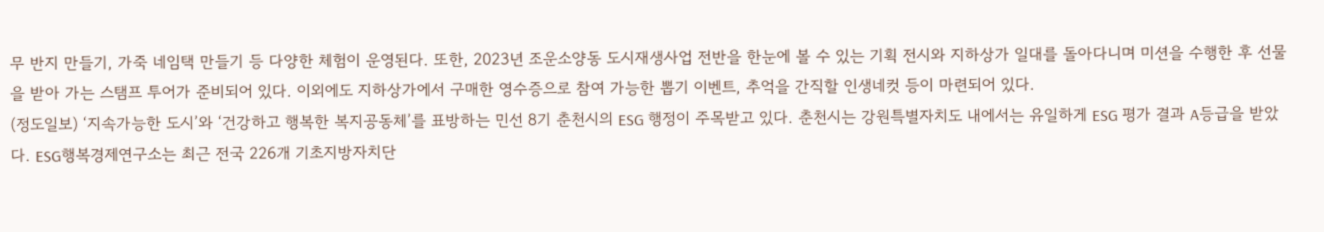무 반지 만들기, 가죽 네임택 만들기 등 다양한 체험이 운영된다. 또한, 2023년 조운소양동 도시재생사업 전반을 한눈에 볼 수 있는 기획 전시와 지하상가 일대를 돌아다니며 미션을 수행한 후 선물을 받아 가는 스탬프 투어가 준비되어 있다. 이외에도 지하상가에서 구매한 영수증으로 참여 가능한 뽑기 이벤트, 추억을 간직할 인생네컷 등이 마련되어 있다.
(정도일보) ‘지속가능한 도시’와 ‘건강하고 행복한 복지공동체’를 표방하는 민선 8기 춘천시의 ESG 행정이 주목받고 있다. 춘천시는 강원특별자치도 내에서는 유일하게 ESG 평가 결과 A등급을 받았다. ESG행복경제연구소는 최근 전국 226개 기초지방자치단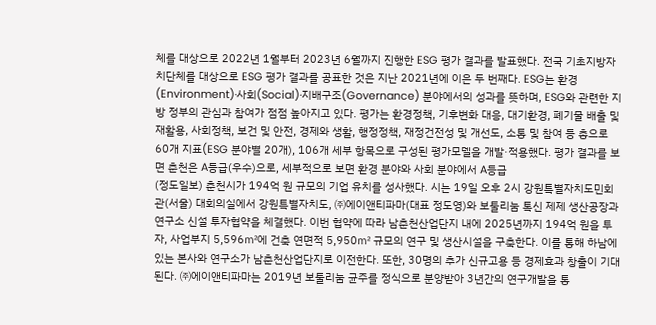체를 대상으로 2022년 1월부터 2023년 6월까지 진행한 ESG 평가 결과를 발표했다. 전국 기초지방자치단체를 대상으로 ESG 평가 결과를 공표한 것은 지난 2021년에 이은 두 번째다. ESG는 환경(Environment)·사회(Social)·지배구조(Governance) 분야에서의 성과를 뜻하며, ESG와 관련한 지방 정부의 관심과 참여가 점점 높아지고 있다. 평가는 환경정책, 기후변화 대응, 대기환경, 폐기물 배출 및 재활용, 사회정책, 보건 및 안전, 경제와 생활, 행정정책, 재정건전성 및 개선도, 소통 및 참여 등 총으로 60개 지표(ESG 분야별 20개), 106개 세부 항목으로 구성된 평가모델을 개발·적용했다. 평가 결과를 보면 춘천은 A등급(우수)으로, 세부적으로 보면 환경 분야와 사회 분야에서 A등급
(정도일보) 춘천시가 194억 원 규모의 기업 유치를 성사했다. 시는 19일 오후 2시 강원특별자치도민회관(서울) 대회의실에서 강원특별자치도, ㈜에이앤티파마(대표 정도영)와 보툴리눔 톡신 제제 생산공장과 연구소 신설 투자협약을 체결했다. 이번 협약에 따라 남춘천산업단지 내에 2025년까지 194억 원을 투자, 사업부지 5,596㎡에 건축 연면적 5,950㎡ 규모의 연구 및 생산시설을 구축한다. 이를 통해 하남에 있는 본사와 연구소가 남춘천산업단지로 이전한다. 또한, 30명의 추가 신규고용 등 경제효과 창출이 기대된다. ㈜에이앤티파마는 2019년 보툴리눔 균주를 정식으로 분양받아 3년간의 연구개발을 통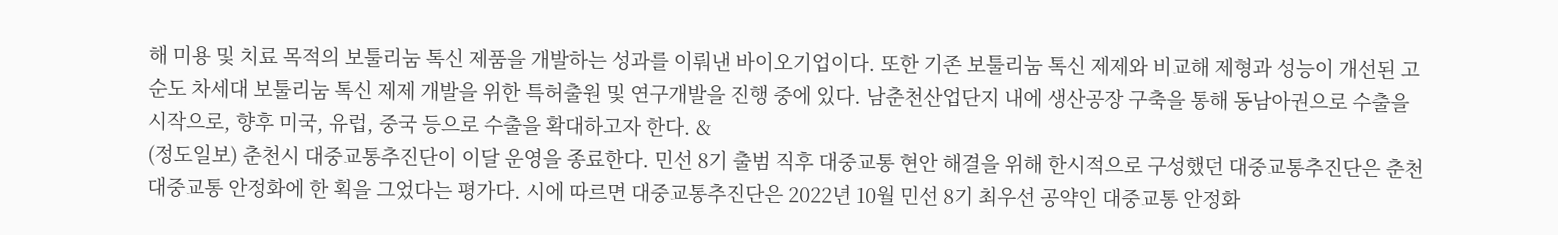해 미용 및 치료 목적의 보툴리눔 톡신 제품을 개발하는 성과를 이뤄낸 바이오기업이다. 또한 기존 보툴리눔 톡신 제제와 비교해 제형과 성능이 개선된 고순도 차세대 보툴리눔 톡신 제제 개발을 위한 특허출원 및 연구개발을 진행 중에 있다. 남춘천산업단지 내에 생산공장 구축을 통해 동남아권으로 수출을 시작으로, 향후 미국, 유럽, 중국 등으로 수출을 확대하고자 한다. &
(정도일보) 춘천시 대중교통추진단이 이달 운영을 종료한다. 민선 8기 출범 직후 대중교통 현안 해결을 위해 한시적으로 구성했던 대중교통추진단은 춘천 대중교통 안정화에 한 획을 그었다는 평가다. 시에 따르면 대중교통추진단은 2022년 10월 민선 8기 최우선 공약인 대중교통 안정화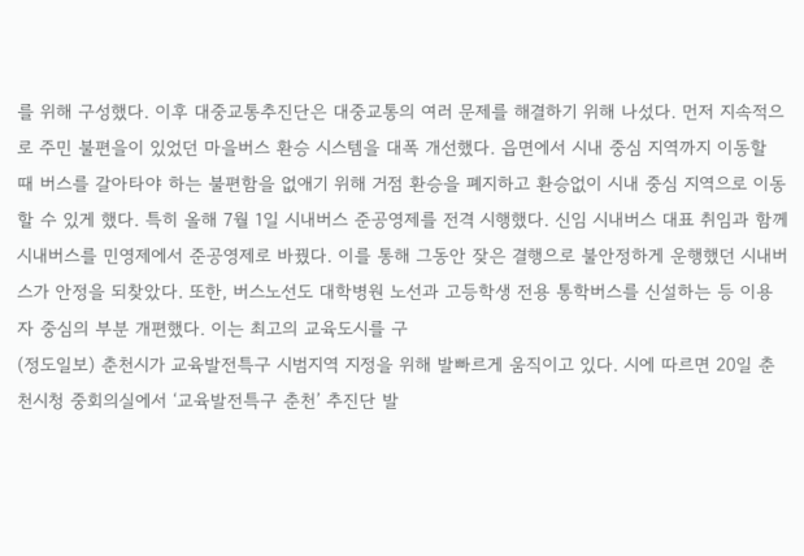를 위해 구성했다. 이후 대중교통추진단은 대중교통의 여러 문제를 해결하기 위해 나섰다. 먼저 지속적으로 주민 불편을이 있었던 마을버스 환승 시스템을 대폭 개선했다. 읍면에서 시내 중심 지역까지 이동할 때 버스를 갈아타야 하는 불편함을 없애기 위해 거점 환승을 폐지하고 환승없이 시내 중심 지역으로 이동할 수 있게 했다. 특히 올해 7월 1일 시내버스 준공영제를 전격 시행했다. 신임 시내버스 대표 취임과 함께 시내버스를 민영제에서 준공영제로 바꿨다. 이를 통해 그동안 잦은 결행으로 불안정하게 운행했던 시내버스가 안정을 되찾았다. 또한, 버스노선도 대학병원 노선과 고등학생 전용 통학버스를 신설하는 등 이용자 중심의 부분 개편했다. 이는 최고의 교육도시를 구
(정도일보) 춘천시가 교육발전특구 시범지역 지정을 위해 발빠르게 움직이고 있다. 시에 따르면 20일 춘천시청 중회의실에서 ‘교육발전특구 춘천’ 추진단 발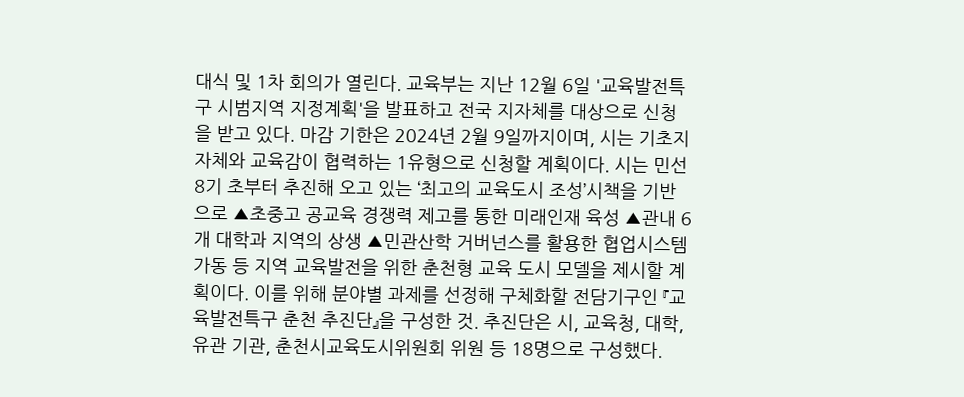대식 및 1차 회의가 열린다. 교육부는 지난 12월 6일 '교육발전특구 시범지역 지정계획'을 발표하고 전국 지자체를 대상으로 신청을 받고 있다. 마감 기한은 2024년 2월 9일까지이며, 시는 기초지자체와 교육감이 협력하는 1유형으로 신청할 계획이다. 시는 민선8기 초부터 추진해 오고 있는 ‘최고의 교육도시 조성’시책을 기반으로 ▲초중고 공교육 경쟁력 제고를 통한 미래인재 육성 ▲관내 6개 대학과 지역의 상생 ▲민관산학 거버넌스를 활용한 협업시스템 가동 등 지역 교육발전을 위한 춘천형 교육 도시 모델을 제시할 계획이다. 이를 위해 분야별 과제를 선정해 구체화할 전담기구인 『교육발전특구 춘천 추진단』을 구성한 것. 추진단은 시, 교육청, 대학, 유관 기관, 춘천시교육도시위원회 위원 등 18명으로 구성했다.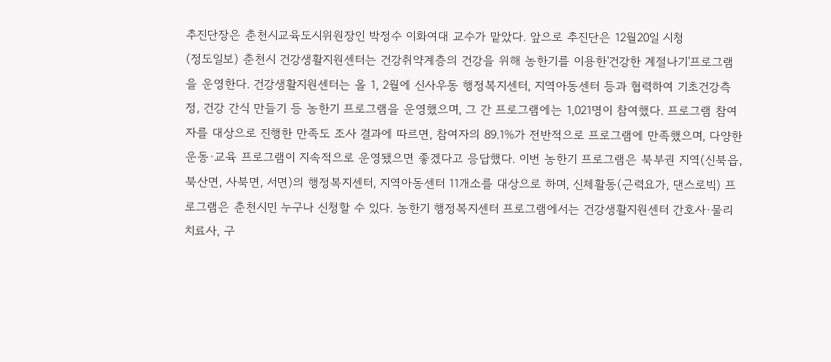추진단장은 춘천시교육도시위원장인 박정수 이화여대 교수가 맡았다. 앞으로 추진단은 12월20일 시청
(정도일보) 춘천시 건강생활지원센터는 건강취약계층의 건강을 위해 농한기를 이용한'건강한 계절나기'프로그램을 운영한다. 건강생활지원센터는 올 1, 2월에 신사우동 행정복지센터, 지역아동센터 등과 협력하여 기초건강측정, 건강 간식 만들기 등 농한기 프로그램을 운영했으며, 그 간 프로그램에는 1,021명이 참여했다. 프로그램 참여자를 대상으로 진행한 만족도 조사 결과에 따르면, 참여자의 89.1%가 전반적으로 프로그램에 만족했으며, 다양한 운동·교육 프로그램이 지속적으로 운영됐으면 좋겠다고 응답했다. 이번 농한기 프로그램은 북부권 지역(신북읍, 북산면, 사북면, 서면)의 행정복지센터, 지역아동센터 11개소를 대상으로 하며, 신체활동(근력요가, 댄스로빅) 프로그램은 춘천시민 누구나 신청할 수 있다. 농한기 행정복지센터 프로그램에서는 건강생활지원센터 간호사·물리치료사, 구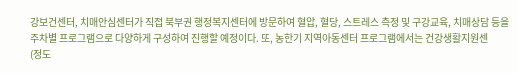강보건센터, 치매안심센터가 직접 북부권 행정복지센터에 방문하여 혈압, 혈당, 스트레스 측정 및 구강교육, 치매상담 등을 주차별 프로그램으로 다양하게 구성하여 진행할 예정이다. 또, 농한기 지역아동센터 프로그램에서는 건강생활지원센
(정도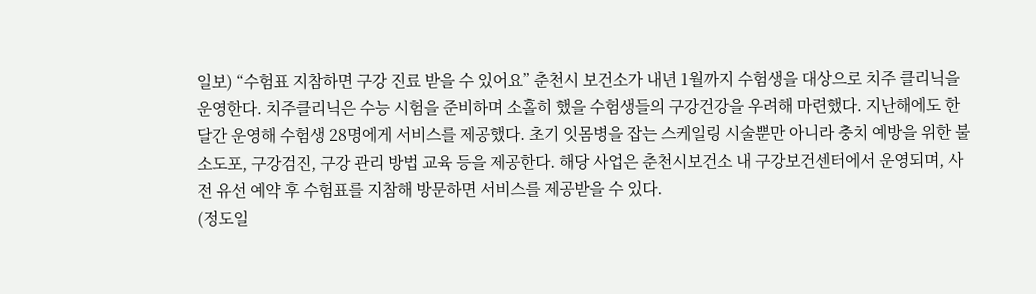일보) “수험표 지참하면 구강 진료 받을 수 있어요” 춘천시 보건소가 내년 1월까지 수험생을 대상으로 치주 클리닉을 운영한다. 치주클리닉은 수능 시험을 준비하며 소홀히 했을 수험생들의 구강건강을 우려해 마련했다. 지난해에도 한 달간 운영해 수험생 28명에게 서비스를 제공했다. 초기 잇몸병을 잡는 스케일링 시술뿐만 아니라 충치 예방을 위한 불소도포, 구강검진, 구강 관리 방법 교육 등을 제공한다. 해당 사업은 춘천시보건소 내 구강보건센터에서 운영되며, 사전 유선 예약 후 수험표를 지참해 방문하면 서비스를 제공받을 수 있다.
(정도일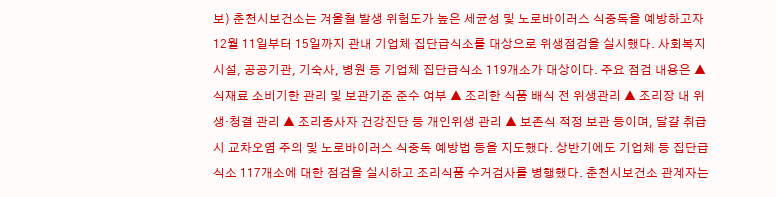보) 춘천시보건소는 겨울철 발생 위험도가 높은 세균성 및 노로바이러스 식중독을 예방하고자 12월 11일부터 15일까지 관내 기업체 집단급식소를 대상으로 위생점검을 실시했다. 사회복지시설, 공공기관, 기숙사, 병원 등 기업체 집단급식소 119개소가 대상이다. 주요 점검 내용은 ▲ 식재료 소비기한 관리 및 보관기준 준수 여부 ▲ 조리한 식품 배식 전 위생관리 ▲ 조리장 내 위생·청결 관리 ▲ 조리종사자 건강진단 등 개인위생 관리 ▲ 보존식 적정 보관 등이며, 달걀 취급 시 교차오염 주의 및 노로바이러스 식중독 예방법 등을 지도했다. 상반기에도 기업체 등 집단급식소 117개소에 대한 점검을 실시하고 조리식품 수거검사를 병행했다. 춘천시보건소 관계자는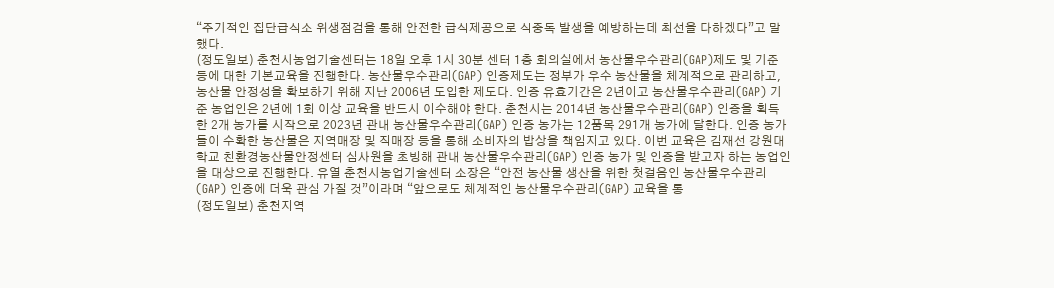“주기적인 집단급식소 위생점검을 통해 안전한 급식제공으로 식중독 발생을 예방하는데 최선을 다하겠다”고 말했다.
(정도일보) 춘천시농업기술센터는 18일 오후 1시 30분 센터 1층 회의실에서 농산물우수관리(GAP)제도 및 기준 등에 대한 기본교육을 진행한다. 농산물우수관리(GAP) 인증제도는 정부가 우수 농산물을 체계적으로 관리하고, 농산물 안정성을 확보하기 위해 지난 2006년 도입한 제도다. 인증 유효기간은 2년이고 농산물우수관리(GAP) 기준 농업인은 2년에 1회 이상 교육을 반드시 이수해야 한다. 춘천시는 2014년 농산물우수관리(GAP) 인증을 획득한 2개 농가를 시작으로 2023년 관내 농산물우수관리(GAP) 인증 농가는 12품목 291개 농가에 달한다. 인증 농가들이 수확한 농산물은 지역매장 및 직매장 등을 통해 소비자의 밥상을 책임지고 있다. 이번 교육은 김재선 강원대학교 친환경농산물안정센터 심사원을 초빙해 관내 농산물우수관리(GAP) 인증 농가 및 인증을 받고자 하는 농업인을 대상으로 진행한다. 유열 춘천시농업기술센터 소장은 “안전 농산물 생산을 위한 첫걸음인 농산물우수관리(GAP) 인증에 더욱 관심 가질 것”이라며 “앞으로도 체계적인 농산물우수관리(GAP) 교육을 통
(정도일보) 춘천지역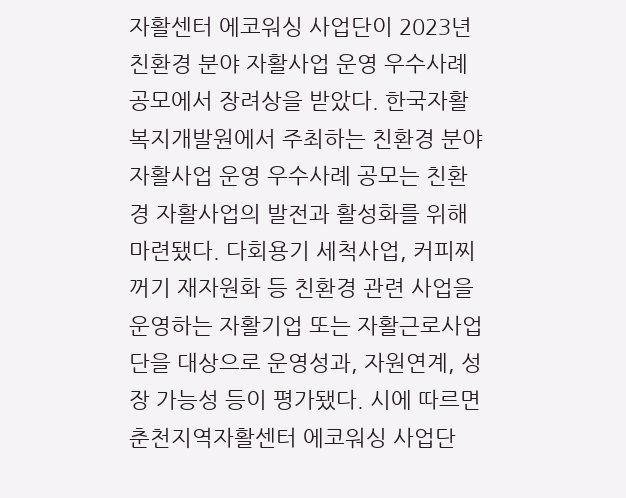자활센터 에코워싱 사업단이 2023년 친환경 분야 자활사업 운영 우수사례 공모에서 장려상을 받았다. 한국자활복지개발원에서 주최하는 친환경 분야 자활사업 운영 우수사례 공모는 친환경 자활사업의 발전과 활성화를 위해 마련됐다. 다회용기 세척사업, 커피찌꺼기 재자원화 등 친환경 관련 사업을 운영하는 자활기업 또는 자활근로사업단을 대상으로 운영성과, 자원연계, 성장 가능성 등이 평가됐다. 시에 따르면 춘천지역자활센터 에코워싱 사업단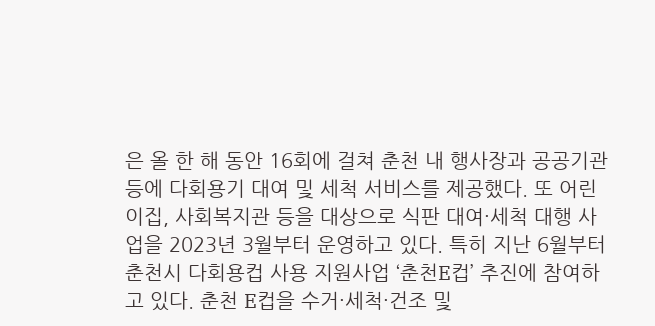은 올 한 해 동안 16회에 걸쳐 춘천 내 행사장과 공공기관 등에 다회용기 대여 및 세척 서비스를 제공했다. 또 어린이집, 사회복지관 등을 대상으로 식판 대여·세척 대행 사업을 2023년 3월부터 운영하고 있다. 특히 지난 6월부터 춘천시 다회용컵 사용 지원사업 ‘춘천E컵’ 추진에 참여하고 있다. 춘천 E컵을 수거·세척·건조 및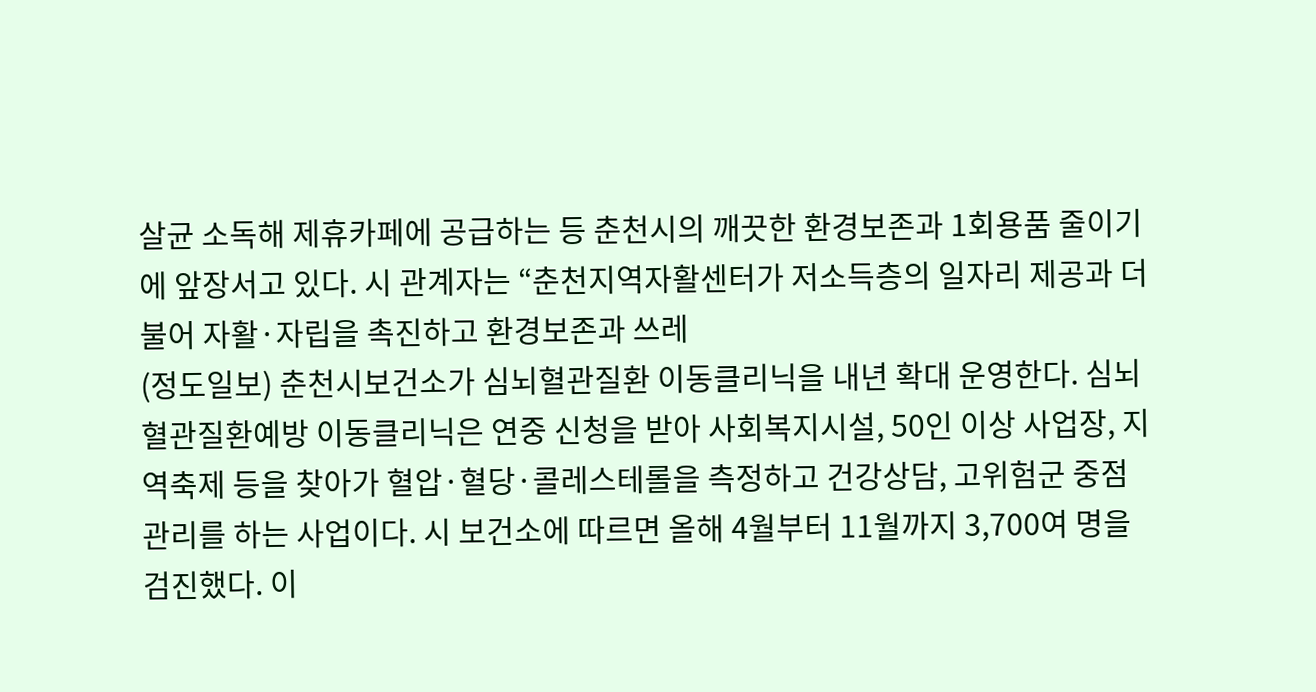살균 소독해 제휴카페에 공급하는 등 춘천시의 깨끗한 환경보존과 1회용품 줄이기에 앞장서고 있다. 시 관계자는 “춘천지역자활센터가 저소득층의 일자리 제공과 더불어 자활·자립을 촉진하고 환경보존과 쓰레
(정도일보) 춘천시보건소가 심뇌혈관질환 이동클리닉을 내년 확대 운영한다. 심뇌혈관질환예방 이동클리닉은 연중 신청을 받아 사회복지시설, 50인 이상 사업장, 지역축제 등을 찾아가 혈압·혈당·콜레스테롤을 측정하고 건강상담, 고위험군 중점 관리를 하는 사업이다. 시 보건소에 따르면 올해 4월부터 11월까지 3,700여 명을 검진했다. 이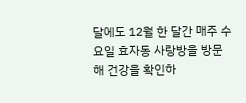달에도 12월 한 달간 매주 수요일 효자동 사랑방을 방문해 건강을 확인하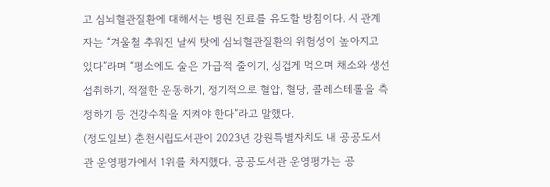고 심뇌혈관질환에 대해서는 병원 진료를 유도할 방침이다. 시 관계자는 “겨울철 추워진 날씨 탓에 심뇌혈관질환의 위험성이 높아지고 있다”라며 “평소에도 술은 가급적 줄이기, 싱겁게 먹으며 채소와 생선 섭취하기, 적절한 운동하기, 정기적으로 혈압, 혈당, 콜레스테롤을 측정하기 등 건강수칙을 지켜야 한다”라고 말했다.
(정도일보) 춘천시립도서관이 2023년 강원특별자치도 내 공공도서관 운영평가에서 1위를 차지했다. 공공도서관 운영평가는 공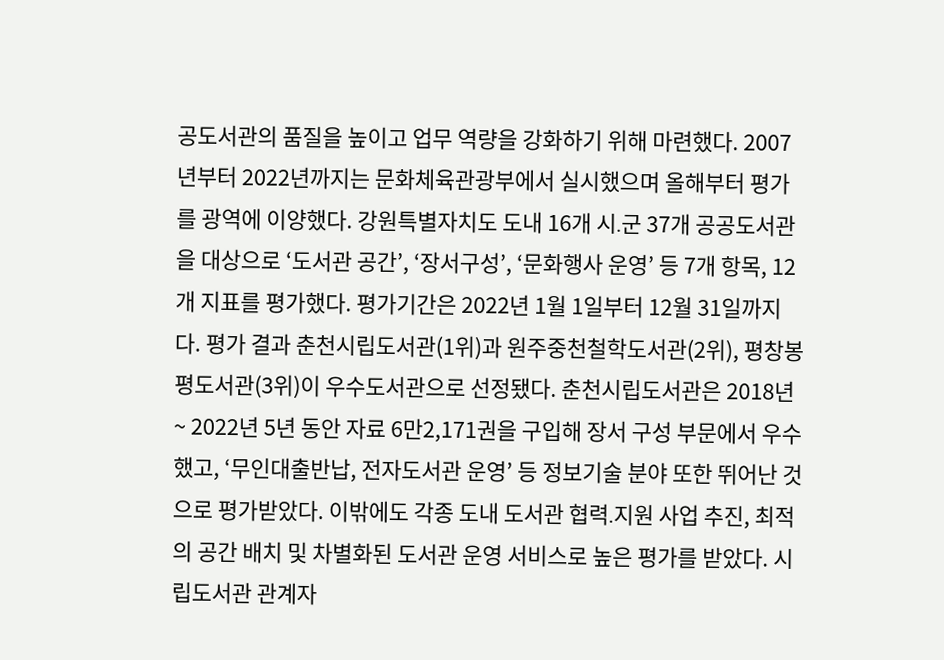공도서관의 품질을 높이고 업무 역량을 강화하기 위해 마련했다. 2007년부터 2022년까지는 문화체육관광부에서 실시했으며 올해부터 평가를 광역에 이양했다. 강원특별자치도 도내 16개 시․군 37개 공공도서관을 대상으로 ‘도서관 공간’, ‘장서구성’, ‘문화행사 운영’ 등 7개 항목, 12개 지표를 평가했다. 평가기간은 2022년 1월 1일부터 12월 31일까지다. 평가 결과 춘천시립도서관(1위)과 원주중천철학도서관(2위), 평창봉평도서관(3위)이 우수도서관으로 선정됐다. 춘천시립도서관은 2018년 ~ 2022년 5년 동안 자료 6만2,171권을 구입해 장서 구성 부문에서 우수했고, ‘무인대출반납, 전자도서관 운영’ 등 정보기술 분야 또한 뛰어난 것으로 평가받았다. 이밖에도 각종 도내 도서관 협력․지원 사업 추진, 최적의 공간 배치 및 차별화된 도서관 운영 서비스로 높은 평가를 받았다. 시립도서관 관계자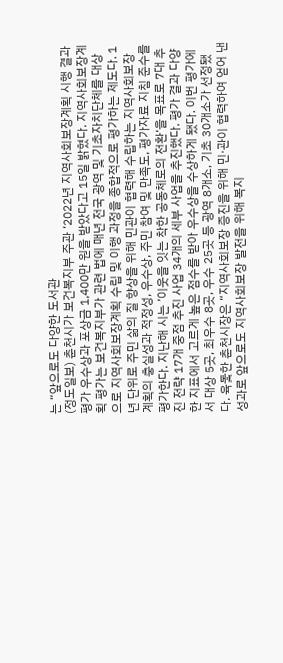는 “앞으로도 다양한 도서관
(정도일보) 춘천시가 보건복지부 주관 ‘2022년 지역사회보장계획 시행 결과 평가 우수상과 포상금 1,400만 원을 받았다고 15일 밝혔다. 지역사회보장계획 평가는 보건복지부가 관련 법에 매년 전국 광역 및 기초자치단체를 대상으로 지역사회보장계획 수립 및 이행 과정을 종합적으로 평가하는 제도다. 1년 단위로 주민 삶의 질 향상을 위해 민관이 협력해 수립하는 지역사회보장계획의 충실성과 적정성, 우수상, 주민 참여 및 만족도, 평가자료 지침 준수를 평가한다. 지난해 시는 ’이웃을 잇는 착한 공동체로의 전환‘을 목표로 7대 추진 전략 17개 중점 추진 사업 34개의 세부 사업을 추진했다. 평가 결과 다양한 지표에서 고르게 높은 점수를 받아 우수상을 수상하게 됐다. 이번 평가에서 대상 5곳, 최우수 8곳, 우수 25곳 등 광역 8개소, 기초 30개소가 선정됐다. 육돛한 춘천시장은 “지역사회보장 증진을 위해 민·관이 협력하여 얻어 낸 성과로 앞으로도 지역사회보장 발전을 위해 복지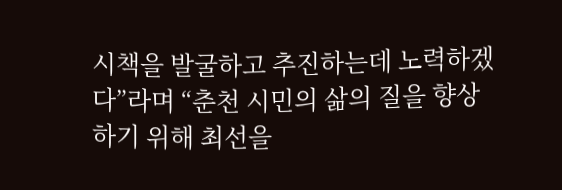시책을 발굴하고 추진하는데 노력하겠다”라며 “춘천 시민의 삶의 질을 향상하기 위해 최선을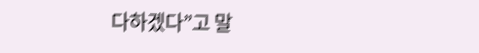다하겠다”고 말